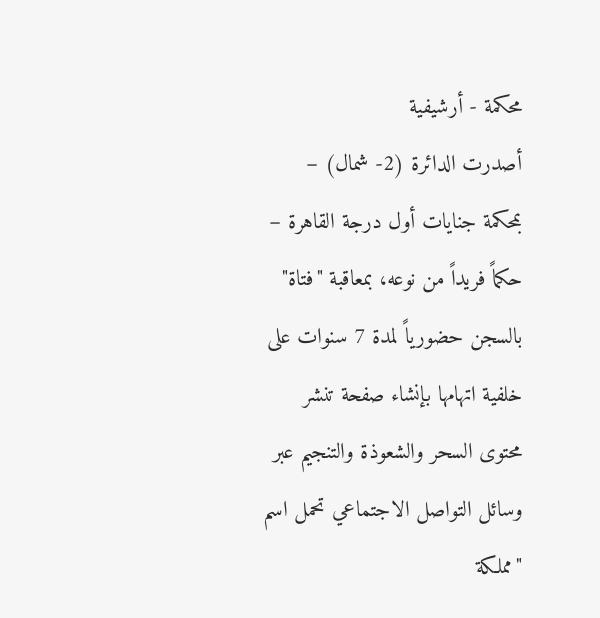محكمة - أرشيفية
أصدرت الدائرة (2- شمال) – بمحكمة جنايات أول درجة القاهرة – حكماً فريداً من نوعه، بمعاقبة "فتاة" بالسجن حضورياً لمدة 7 سنوات على خلفية اتهامها بإنشاء صفحة تنشر محتوى السحر والشعوذة والتنجيم عبر وسائل التواصل الاجتماعي تحمل اسم "مملكة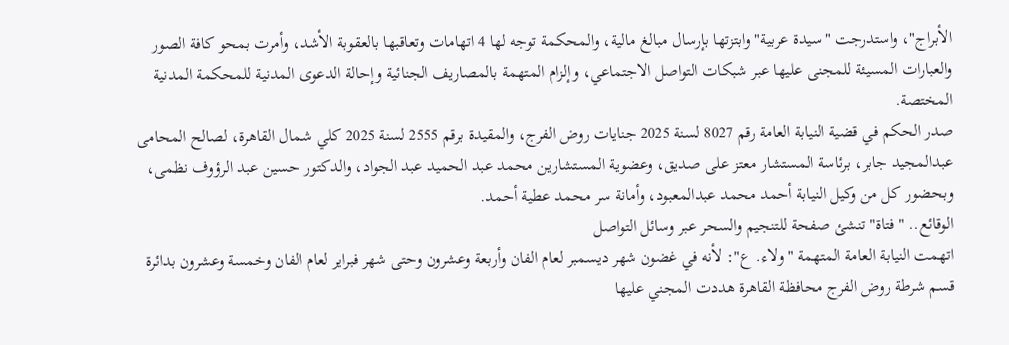الأبراج"، واستدرجت "سيدة عربية" وابتزتها بإرسال مبالغ مالية، والمحكمة توجه لها 4 اتهامات وتعاقبها بالعقوبة الأشد، وأمرت بمحو كافة الصور والعبارات المسيئة للمجنى عليها عبر شبكات التواصل الاجتماعي، وإلزام المتهمة بالمصاريف الجنائية وإحالة الدعوى المدنية للمحكمة المدنية المختصة.
صدر الحكم في قضية النيابة العامة رقم 8027 لسنة 2025 جنايات روض الفرج، والمقيدة برقم 2555 لسنة 2025 كلي شمال القاهرة، لصالح المحامى عبدالمجيد جابر، برئاسة المستشار معتز على صديق، وعضوية المستشارين محمد عبد الحميد عبد الجواد، والدكتور حسين عبد الرؤوف نظمی، وبحضور كل من وكيل النيابة أحمد محمد عبدالمعبود، وأمانة سر محمد عطية أحمد.
الوقائع.. "فتاة" تنشئ صفحة للتنجيم والسحر عبر وسائل التواصل
اتهمت النيابة العامة المتهمة "ولاء. ع": لأنه في غضون شهر ديسمبر لعام الفان وأربعة وعشرون وحتى شهر فبراير لعام الفان وخمسة وعشرون بدائرة قسم شرطة روض الفرج محافظة القاهرة هددت المجني عليها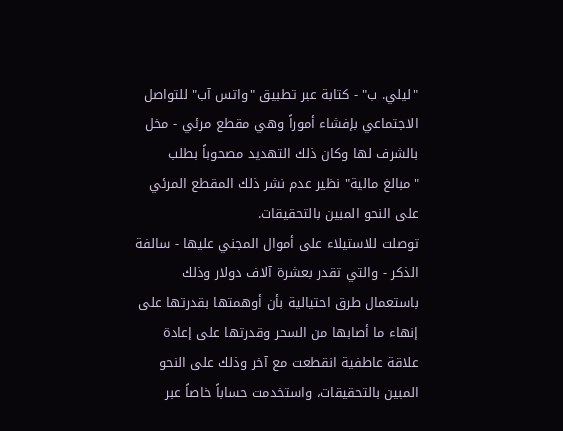"ليلي. ب" - كتابة عبر تطبيق "واتس آب" للتواصل الاجتماعي بإفشاء أموراً وهي مقطع مرئي - مخل بالشرف لها وكان ذلك التهديد مصحوباً بطلب "مبالغ مالية" نظير عدم نشر ذلك المقطع المرئي على النحو المبين بالتحقيقات.
توصلت للاستيلاء على أموال المجني عليها - سالفة الذكر - والتي تقدر بعشرة آلاف دولار وذلك باستعمال طرق احتيالية بأن أوهمتها بقدرتها على إنهاء ما أصابها من السحر وقدرتها على إعادة علاقة عاطفية انقطعت مع آخر وذلك على النحو المبين بالتحقيقات، واستخدمت حساباً خاصاً عبر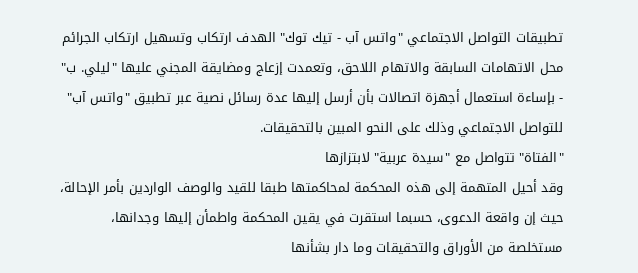تطبيقات التواصل الاجتماعي "واتس آب - تيك توك" الهدف ارتكاب وتسهيل ارتكاب الجرائم محل الاتهامات السابقة والاتهام اللاحق، وتعمدت إزعاج ومضايقة المجني عليها "ليلي. ب" - بإساءة استعمال أجهزة اتصالات بأن أرسل إليها عدة رسائل نصية عبر تطبيق "واتس آب" للتواصل الاجتماعي وذلك على النحو المبين بالتحقيقات.
"الفتاة" تتواصل مع "سيدة عربية" لابتزازها
وقد أحيل المتهمة إلى هذه المحكمة لمحاكمتها طبقا للقيد والوصف الواردين بأمر الإحالة، حيث إن واقعة الدعوى، حسبما استقرت في يقين المحكمة واطمأن إليها وجدانها، مستخلصة من الأوراق والتحقيقات وما دار بشأنها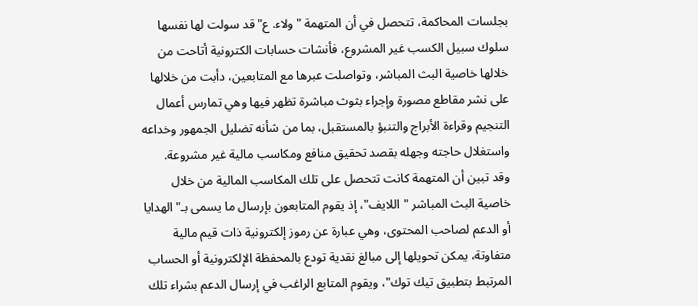بجلسات المحاكمة، تتحصل في أن المتهمة "ولاء. ع" قد سولت لها نفسها سلوك سبيل الكسب غير المشروع، فأنشات حسابات الكترونية أتاحت من خلالها خاصية البث المباشر، وتواصلت عبرها مع المتابعين، دأبت من خلالها على نشر مقاطع مصورة وإجراء بثوث مباشرة تظهر فيها وهي تمارس أعمال التنجيم وقراءة الأبراج والتنبؤ بالمستقبل، بما من شأنه تضليل الجمهور وخداعه واستغلال حاجته وجهله بقصد تحقيق منافع ومكاسب مالية غير مشروعة.
وقد تبين أن المتهمة كانت تتحصل على تلك المكاسب المالية من خلال خاصية البث المباشر "اللايف"، إذ يقوم المتابعون بإرسال ما يسمى بـ"الهدايا أو الدعم لصاحب المحتوى، وهي عبارة عن رموز إلكترونية ذات قيم مالية متفاوتة، يمكن تحويلها إلى مبالغ نقدية تودع بالمحفظة الإلكترونية أو الحساب المرتبط بتطبيق تيك توك"، ويقوم المتابع الراغب في إرسال الدعم بشراء تلك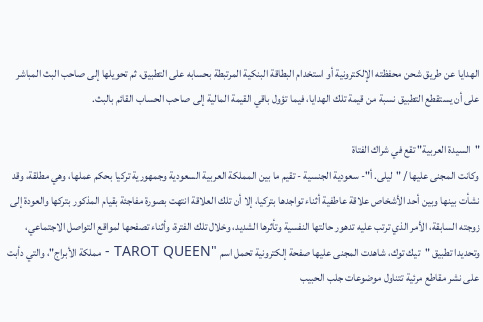الهدايا عن طريق شحن محفظته الإلكترونية أو استخدام البطاقة البنكية المرتبطة بحسابه على التطبيق، ثم تحويلها إلى صاحب البث المباشر على أن يستقطع التطبيق نسبة من قيمة تلك الهدايا، فيما تؤول باقي القيمة المالية إلى صاحب الحساب القائم بالبث.

"السيدة العربية" تقع في شراك الفتاة
وكانت المجنى عليها / "ليلى. أ"- سعودية الجنسية - تقيم ما بين المملكة العربية السعودية وجمهورية تركيا بحكم عملها، وهي مطلقة، وقد نشأت بينها وبين أحد الأشخاص علاقة عاطفية أثناء تواجدها بتركيا، إلا أن تلك العلاقة انتهت بصورة مفاجئة بقيام المذكور بتركها والعودة إلى زوجته السابقة، الأمر الذي ترتب عليه تدهور حالتها النفسية وتأثرها الشديد، وخلال تلك الفترة، وأثناء تصفحها لمواقع التواصل الاجتماعي، وتحديدا تطبيق "تيك توك، شاهدت المجنى عليها صفحة إلكترونية تحمل اسم "TAROT QUEEN - مملكة الأبراج"، والتي دأبت على نشر مقاطع مرئية تتناول موضوعات جلب الحبيب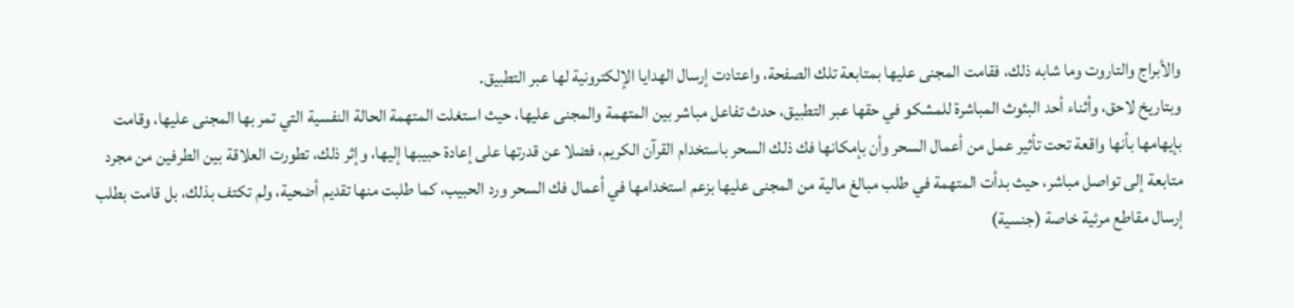والأبراج والتاروت وما شابه ذلك، فقامت المجنى عليها بمتابعة تلك الصفحة، واعتادت إرسال الهدايا الإلكترونية لها عبر التطبيق.
وبتاريخ لاحق، وأثناء أحد البثوث المباشرة للمشكو في حقها عبر التطبيق، حدث تفاعل مباشر بين المتهمة والمجنى عليها، حيث استغلت المتهمة الحالة النفسية التي تمر بها المجنى عليها، وقامت بإيهامها بأنها واقعة تحت تأثير عمل من أعمال السحر وأن بإمكانها فك ذلك السحر باستخدام القرآن الكريم، فضلا عن قدرتها على إعادة حبيبها إليها، وإثر ذلك، تطورت العلاقة بين الطرفين من مجرد متابعة إلى تواصل مباشر، حيث بدأت المتهمة في طلب مبالغ مالية من المجنى عليها بزعم استخدامها في أعمال فك السحر ورد الحبيب، كما طلبت منها تقديم أضحية، ولم تكتف بذلك، بل قامت بطلب إرسال مقاطع مرئية خاصة (جنسية)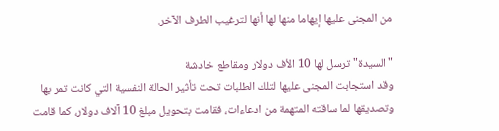من المجنى عليها إيهاما منها لها أنها لترغيب الطرف الآخر.

"السيدة" ترسل لها 10 الأف دولار ومقاطع خادشة
وقد استجابت المجنى عليها لتلك الطلبات تحت تأثير الحالة النفسية التي كانت تمر بها وتصديقها لما ساقته المتهمة من ادعاءات، فقامت بتحويل مبلغ 10 آلاف دولار، كما قامت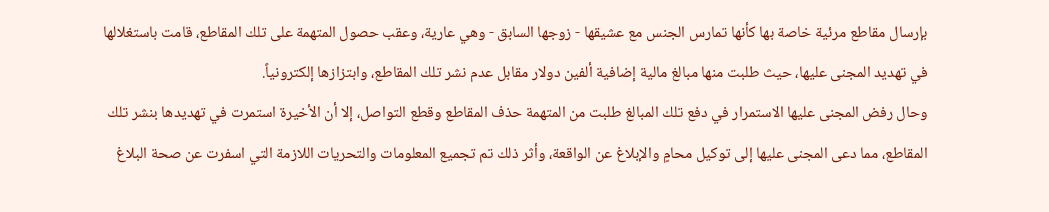بإرسال مقاطع مرئية خاصة بها كأنها تمارس الجنس مع عشيقها - زوجها السابق - وهي عارية، وعقب حصول المتهمة على تلك المقاطع، قامت باستغلالها في تهديد المجنى عليها، حيث طلبت منها مبالغ مالية إضافية ألفين دولار مقابل عدم نشر تلك المقاطع، وابتزازها إلكترونياً.
وحال رفض المجنى عليها الاستمرار في دفع تلك المبالغ طلبت من المتهمة حذف المقاطع وقطع التواصل، إلا أن الأخيرة استمرت في تهديدها بنشر تلك المقاطع، مما دعى المجنى عليها إلى توكيل محامٍ والإبلاغ عن الواقعة، وأثر ذلك تم تجميع المعلومات والتحريات اللازمة التي اسفرت عن صحة البلاغ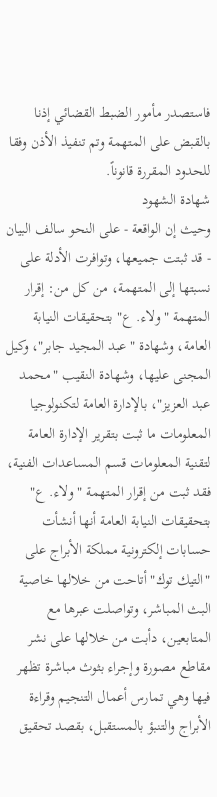فاستصدر مأمور الضبط القضائي إذنا بالقبض على المتهمة وتم تنفيذ الأذن وفقا للحدود المقررة قانوناً.
شهادة الشهود
وحيث إن الواقعة - على النحو سالف البيان - قد ثبتت جميعها، وتوافرت الأدلة على نسبتها إلى المتهمة، من كل من: إقرار المتهمة "ولاء. ع" بتحقيقات النيابة العامة، وشهادة "عبد المجيد جابر"، وكيل المجنى عليها، وشهادة النقيب "محمد عبد العزيز"، بالإدارة العامة لتكنولوجيا المعلومات ما ثبت بتقرير الإدارة العامة لتقنية المعلومات قسم المساعدات الفنية، فقد ثبت من إقرار المتهمة "ولاء. ع" بتحقيقات النيابة العامة أنها أنشأت حسابات إلكترونية مملكة الأبراج على "التيك توك" أتاحت من خلالها خاصية البث المباشر، وتواصلت عبرها مع المتابعين، دأبت من خلالها على نشر مقاطع مصورة وإجراء بثوث مباشرة تظهر فيها وهي تمارس أعمال التنجيم وقراءة الأبراج والتنبؤ بالمستقبل، بقصد تحقيق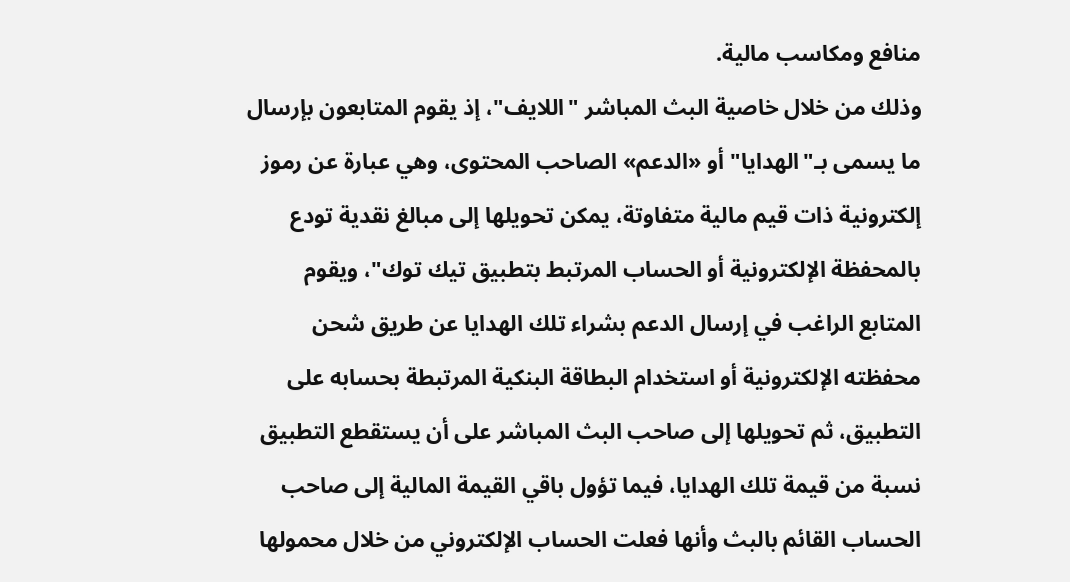منافع ومكاسب مالية.
وذلك من خلال خاصية البث المباشر "اللايف"، إذ يقوم المتابعون بإرسال ما يسمى بـ"الهدايا" أو «الدعم» الصاحب المحتوى، وهي عبارة عن رموز إلكترونية ذات قيم مالية متفاوتة، يمكن تحويلها إلى مبالغ نقدية تودع بالمحفظة الإلكترونية أو الحساب المرتبط بتطبيق تيك توك"، ويقوم المتابع الراغب في إرسال الدعم بشراء تلك الهدايا عن طريق شحن محفظته الإلكترونية أو استخدام البطاقة البنكية المرتبطة بحسابه على التطبيق، ثم تحويلها إلى صاحب البث المباشر على أن يستقطع التطبيق نسبة من قيمة تلك الهدايا، فيما تؤول باقي القيمة المالية إلى صاحب الحساب القائم بالبث وأنها فعلت الحساب الإلكتروني من خلال محمولها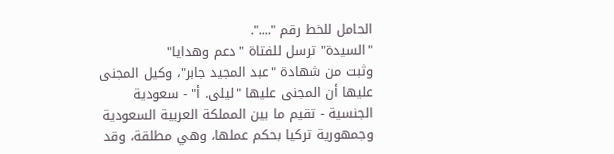الحامل للخط رقم "....".
"السيدة" ترسل للفتاة "دعم وهدايا"
وثبت من شهادة "عبد المجيد جابر"، وكيل المجنى عليها أن المجنى عليها "ليلى. أ" - سعودية الجنسية - تقيم ما بين المملكة العربية السعودية وجمهورية تركيا بحكم عملها، وهي مطلقة، وقد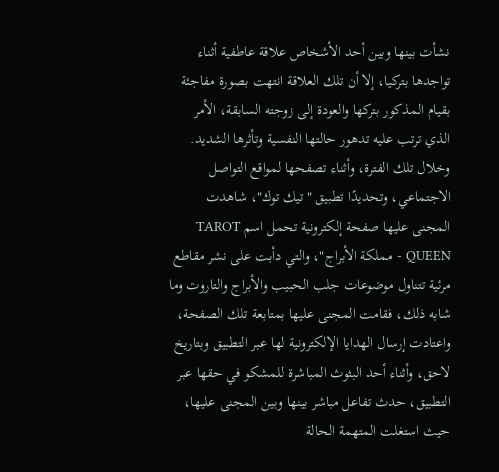نشأت بينها وبين أحد الأشخاص علاقة عاطفية أثناء تواجدها بتركيا، إلا أن تلك العلاقة انتهت بصورة مفاجئة بقيام المذكور بتركها والعودة إلى زوجته السابقة، الأمر الذي ترتب عليه تدهور حالتها النفسية وتأثرها الشديد.
وخلال تلك الفترة، وأثناء تصفحها لمواقع التواصل الاجتماعي، وتحديدًا تطبيق "تيك توك"، شاهدت المجنى عليها صفحة إلكترونية تحمل اسم TAROT QUEEN - مملكة الأبراج"، والتي دأبت على نشر مقاطع مرئية تتناول موضوعات جلب الحبيب والأبراج والتاروت وما شابه ذلك، فقامت المجنى عليها بمتابعة تلك الصفحة، واعتادت إرسال الهدايا الإلكترونية لها عبر التطبيق وبتاريخ لاحق، وأثناء أحد البثوث المباشرة للمشكو في حقها عبر التطبيق، حدث تفاعل مباشر بينها وبين المجنى عليها، حيث استغلت المتهمة الحالة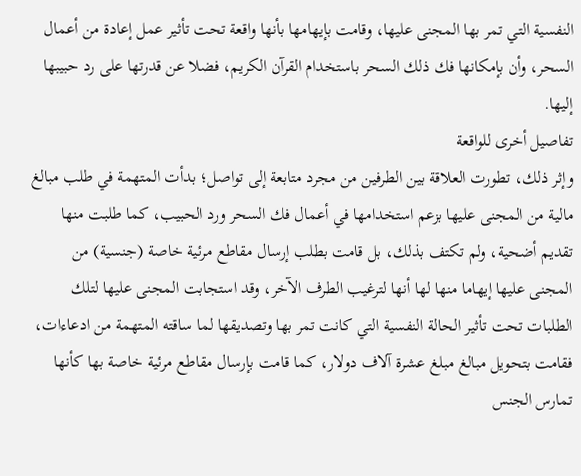النفسية التي تمر بها المجنى عليها، وقامت بإيهامها بأنها واقعة تحت تأثير عمل إعادة من أعمال السحر، وأن بإمكانها فك ذلك السحر باستخدام القرآن الكريم، فضلا عن قدرتها على رد حبيبها إليها.
تفاصيل أخرى للواقعة
وإثر ذلك، تطورت العلاقة بين الطرفين من مجرد متابعة إلى تواصل؛ بدأت المتهمة في طلب مبالغ مالية من المجنى عليها بزعم استخدامها في أعمال فك السحر ورد الحبيب، كما طلبت منها تقديم أضحية، ولم تكتف بذلك، بل قامت بطلب إرسال مقاطع مرئية خاصة (جنسية) من المجنى عليها إيهاما منها لها أنها لترغيب الطرف الآخر، وقد استجابت المجنى عليها لتلك الطلبات تحت تأثير الحالة النفسية التي كانت تمر بها وتصديقها لما ساقته المتهمة من ادعاءات، فقامت بتحويل مبالغ مبلغ عشرة آلاف دولار، كما قامت بإرسال مقاطع مرئية خاصة بها كأنها تمارس الجنس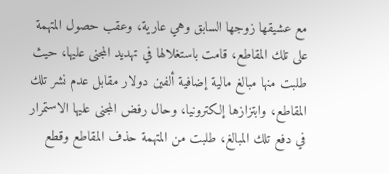مع عشيقها زوجها السابق وهي عارية، وعقب حصول المتهمة على تلك المقاطع، قامت باستغلالها في تهديد المجنى عليها، حيث طلبت منها مبالغ مالية إضافية ألفين دولار مقابل عدم نشر تلك المقاطع، وابتزازها إلكترونيا، وحال رفض المجنى عليها الاستمرار في دفع تلك المبالغ، طلبت من المتهمة حذف المقاطع وقطع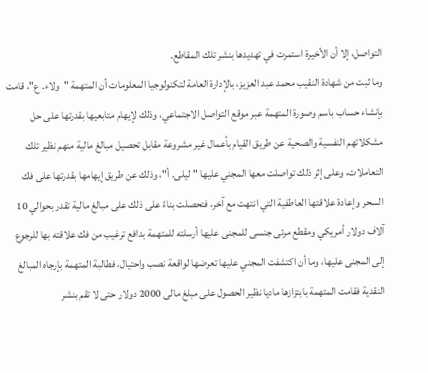التواصل، إلا أن الأخيرة استمرت في تهديدها بنشر تلك المقاطع.
وما ثبت من شهادة النقيب محمد عبد العزيز، بالإدارة العامة لتكنولوجيا المعلومات أن المتهمة "ولاء. ع"، قامت بإنشاء حساب باسم وصورة المتهمة عبر موقع التواصل الاجتماعي، وذلك لإيهام متابعيها بقدرتها على حل مشكلاتهم النفسية والصحية عن طريق القيام بأعمال غير مشروعة مقابل تحصيل مبالغ مالية منهم نظير تلك التعاملات، وعلى إثر ذلك تواصلت معها المجني عليها "ليلى. أ"، وذلك عن طريق إيهامها بقدرتها على فك السحر وإعادة علاقتها العاطفية التي انتهت مع آخر، فتحصلت بناءً على ذلك على مبالغ مالية تقدر بحوالي 10 آلاف دولار أمريكي ومقطع مرئى جنسى للمجنى عليها أرسلته للمتهمة بدافع ترغيب من فك علاقته بها للرجوع إلى المجنى عليها، وما أن اكتشفت المجني عليها تعرضها لواقعة نصب واحتيال، فطالبة المتهمة بإرجاه المبالغ النقدية فقامت المتهمة بابتزازها ماديا نظير الحصول على مبلغ مالی 2000 دولار حتى لا تقم بنشر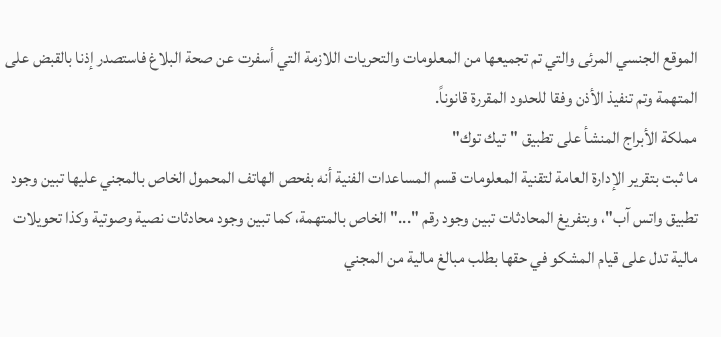الموقع الجنسي المرئى والتي تم تجميعها من المعلومات والتحريات اللازمة التي أسفرت عن صحة البلاغ فاستصدر إذنا بالقبض على المتهمة وتم تنفيذ الأذن وفقا للحدود المقررة قانوناً.
مملكة الأبراج المنشأ على تطبيق "تيك توك"
ما ثبت بتقرير الإدارة العامة لتقنية المعلومات قسم المساعدات الفنية أنه بفحص الهاتف المحمول الخاص بالمجني عليها تبين وجود تطبيق واتس آب"، وبتفريغ المحادثات تبين وجود رقم "..." الخاص بالمتهمة، كما تبين وجود محادثات نصية وصوتية وكذا تحويلات مالية تدل على قيام المشكو في حقها بطلب مبالغ مالية من المجني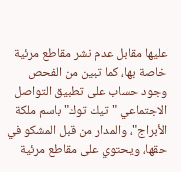عليها مقابل عدم نشر مقاطع مرئية خاصة بها، كما تبين من الفحص وجود حساب على تطبيق التواصل الاجتماعي "تيك توك" باسم ملكة الأبراج"، والمدار من قبل المشكو في حقها، ويحتوي على مقاطع مرئية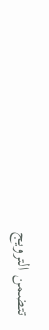تتضمن الترويج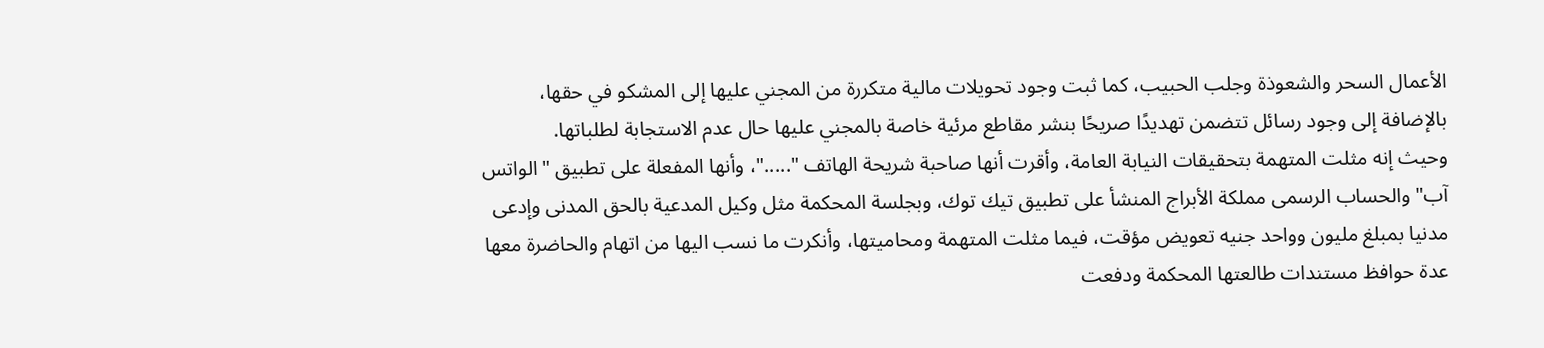الأعمال السحر والشعوذة وجلب الحبيب، كما ثبت وجود تحويلات مالية متكررة من المجني عليها إلى المشكو في حقها، بالإضافة إلى وجود رسائل تتضمن تهديدًا صريحًا بنشر مقاطع مرئية خاصة بالمجني عليها حال عدم الاستجابة لطلباتها.
وحيث إنه مثلت المتهمة بتحقيقات النيابة العامة، وأقرت أنها صاحبة شريحة الهاتف "....."، وأنها المفعلة على تطبيق "الواتس آب" والحساب الرسمى مملكة الأبراج المنشأ على تطبيق تيك توك، وبجلسة المحكمة مثل وكيل المدعية بالحق المدنى وإدعى مدنيا بمبلغ مليون وواحد جنيه تعويض مؤقت، فيما مثلت المتهمة ومحاميتها، وأنكرت ما نسب اليها من اتهام والحاضرة معها عدة حوافظ مستندات طالعتها المحكمة ودفعت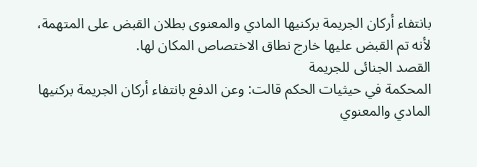بانتفاء أركان الجريمة بركنيها المادي والمعنوى بطلان القبض على المتهمة، لأنه تم القبض عليها خارج نطاق الاختصاص المكان لها.
القصد الجنائى للجريمة
المحكمة في حيثيات الحكم قالت: وعن الدفع بانتفاء أركان الجريمة بركنيها المادي والمعنوي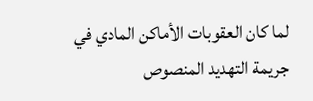لما كان العقوبات الأماكن المادي في جريمة التهديد المنصوص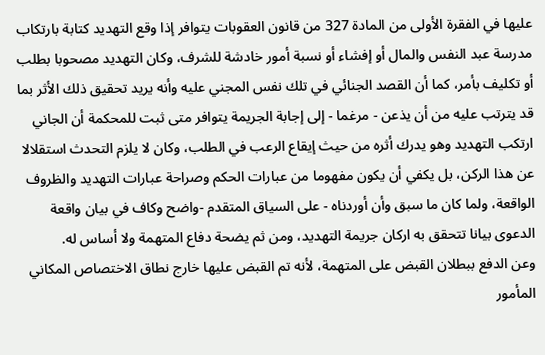عليها في الفقرة الأولى من المادة 327 من قانون العقوبات يتوافر إذا وقع التهديد كتابة بارتكاب مدرسة عبد النفس والمال أو إفشاء أو نسبة أمور خادشة للشرف، وكان التهديد مصحوبا بطلب أو تكليف بأمر، كما أن القصد الجنائي في تلك نفس المجني عليه وأنه يريد تحقيق ذلك الأثر بما قد يترتب عليه من أن يذعن - مرغما - إلى إجابة الجريمة يتوافر متى ثبت للمحكمة أن الجاني ارتكب التهديد وهو يدرك أثره من حيث إيقاع الرعب في الطلب، وكان لا يلزم التحدث استقلالا عن هذا الركن، بل يكفي أن يكون مفهوما من عبارات الحكم وصراحة عبارات التهديد والظروف الواقعة، ولما كان ما سبق وأن أوردناه - على السياق المتقدم -واضح وكاف في بيان واقعة الدعوى بيانا تتحقق به اركان جريمة التهديد، ومن ثم يضحة دفاع المتهمة ولا أساس له.
وعن الدفع ببطلان القبض على المتهمة، لأنه تم القبض عليها خارج نطاق الاختصاص المكاني المأمور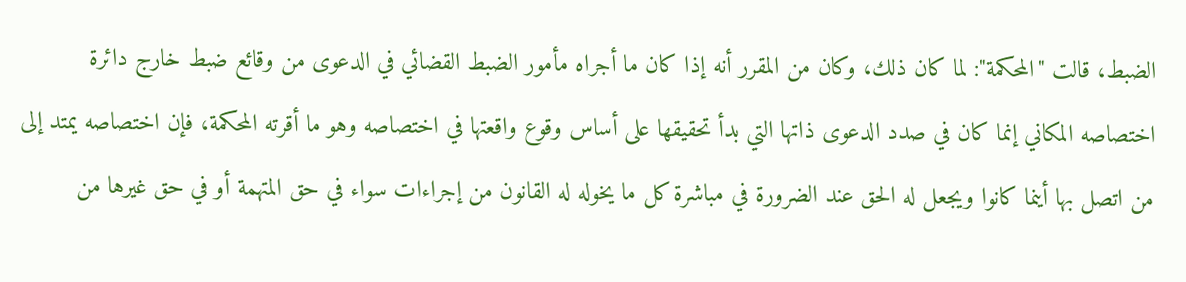الضبط، قالت "المحكمة": لما كان ذلك، وكان من المقرر أنه إذا كان ما أجراه مأمور الضبط القضائي في الدعوى من وقائع ضبط خارج دائرة اختصاصه المكاني إنما كان في صدد الدعوى ذاتها التي بدأ تحقيقها على أساس وقوع واقعتها في اختصاصه وهو ما أقرته المحكمة، فإن اختصاصه يمتد إلى من اتصل بها أينما كانوا ويجعل له الحق عند الضرورة في مباشرة كل ما يخوله له القانون من إجراءات سواء في حق المتهمة أو في حق غيرها من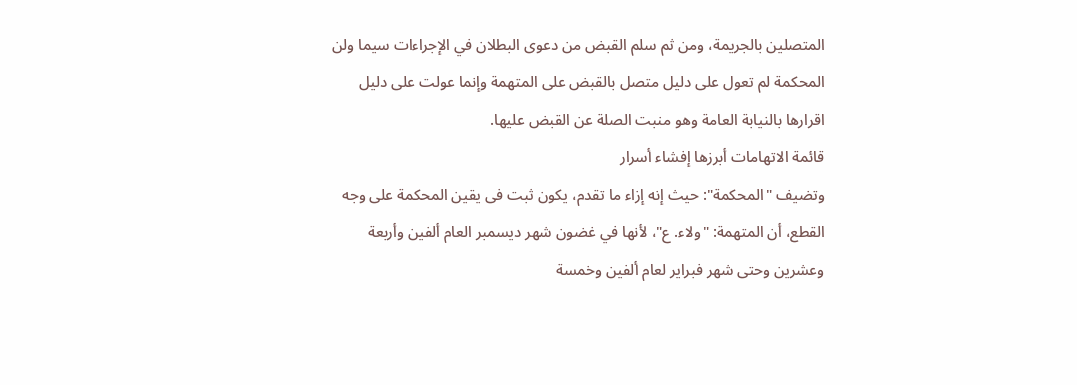المتصلين بالجريمة، ومن ثم سلم القبض من دعوى البطلان في الإجراءات سيما ولن المحكمة لم تعول على دليل متصل بالقبض على المتهمة وإنما عولت على دليل اقرارها بالنيابة العامة وهو منبت الصلة عن القبض عليها.
قائمة الاتهامات أبرزها إفشاء أسرار
وتضيف "المحكمة": حيث إنه إزاء ما تقدم، يكون ثبت فى يقين المحكمة على وجه القطع، أن المتهمة: "ولاء. ع"، لأنها في غضون شهر ديسمبر العام ألفين وأربعة وعشرين وحتى شهر فبراير لعام ألفين وخمسة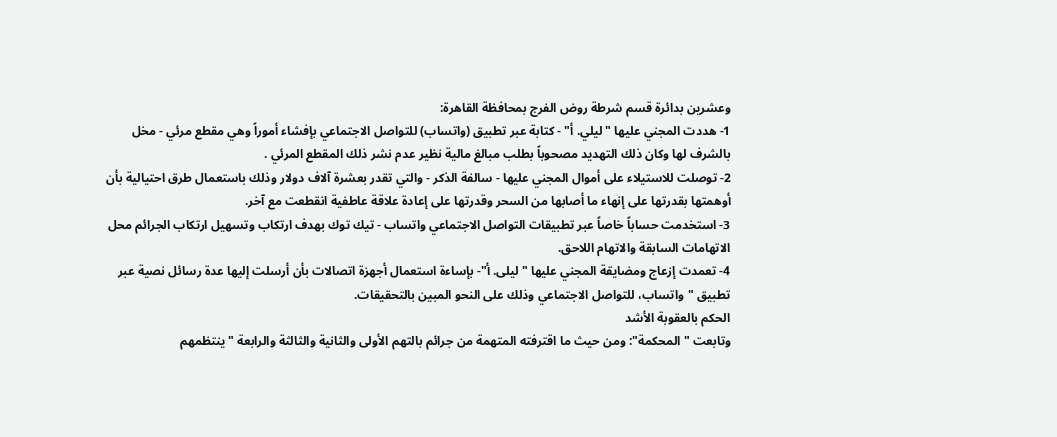وعشرين بدائرة قسم شرطة روض الفرج بمحافظة القاهرة:
1- هددت المجني عليها "ليلي. أ" - كتابة عبر تطبيق (واتساب) للتواصل الاجتماعي بإفشاء أموراً وهي مقطع مرئي - مخل بالشرف لها وكان ذلك التهديد مصحوباً بطلب مبالغ مالية نظير عدم نشر ذلك المقطع المرئي .
2- توصلت للاستيلاء على أموال المجني عليها - سالفة الذكر - والتي تقدر بعشرة آلاف دولار وذلك باستعمال طرق احتيالية بأن أوهمتها بقدرتها على إنهاء ما أصابها من السحر وقدرتها على إعادة علاقة عاطفية انقطعت مع آخر.
3- استخدمت حساباً خاصاً عبر تطبيقات التواصل الاجتماعي واتساب - تيك توك بهدف ارتكاب وتسهيل ارتكاب الجرائم محل الاتهامات السابقة والاتهام اللاحق.
4- تعمدت إزعاج ومضايقة المجني عليها "ليلى. أ"- بإساءة استعمال أجهزة اتصالات بأن أرسلت إليها عدة رسائل نصية عبر تطبيق "واتساب، للتواصل الاجتماعي وذلك على النحو المبين بالتحقيقات.
الحكم بالعقوبة الأشد
وتابعت "المحكمة": ومن حيث ما اقترفته المتهمة من جرائم بالتهم الأولى والثانية والثالثة والرابعة "ينتظمهم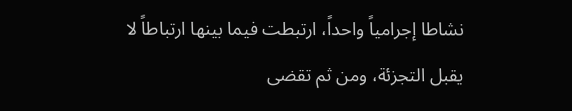نشاطا إجرامياً واحداً، ارتبطت فيما بينها ارتباطاً لا يقبل التجزئة، ومن ثم تقضى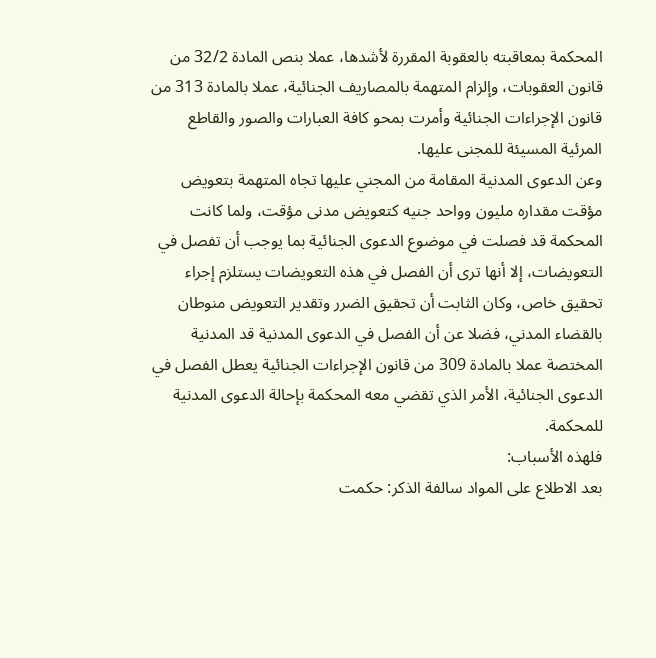المحكمة بمعاقبته بالعقوبة المقررة لأشدها، عملا بنص المادة 32/2 من قانون العقوبات، وإلزام المتهمة بالمصاريف الجنائية، عملا بالمادة 313 من قانون الإجراءات الجنائية وأمرت بمحو كافة العبارات والصور والقاطع المرئية المسيئة للمجنى عليها.
وعن الدعوى المدنية المقامة من المجني عليها تجاه المتهمة بتعويض مؤقت مقداره مليون وواحد جنيه كتعويض مدنى مؤقت، ولما كانت المحكمة قد فصلت في موضوع الدعوى الجنائية بما يوجب أن تفصل في التعويضات، إلا أنها ترى أن الفصل في هذه التعويضات يستلزم إجراء تحقيق خاص، وكان الثابت أن تحقيق الضرر وتقدير التعويض منوطان بالقضاء المدني، فضلا عن أن الفصل في الدعوى المدنية قد المدنية المختصة عملا بالمادة 309 من قانون الإجراءات الجنائية يعطل الفصل في الدعوى الجنائية، الأمر الذي تقضي معه المحكمة بإحالة الدعوى المدنية للمحكمة.
فلهذه الأسباب:
بعد الاطلاع على المواد سالفة الذكر: حكمت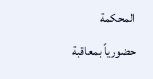المحكمة حضورياً بمعاقبة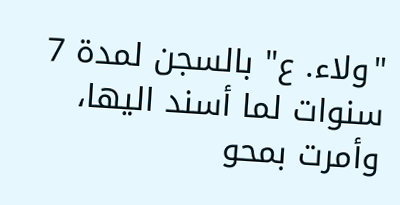"ولاء. ع" بالسجن لمدة 7 سنوات لما أسند اليها، وأمرت بمحو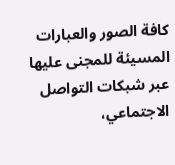كافة الصور والعبارات المسيئة للمجنى عليها عبر شبكات التواصل الاجتماعي،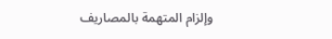وإلزام المتهمة بالمصاريف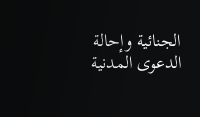الجنائية وإحالة الدعوى المدنية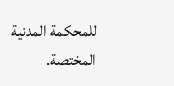للمحكمة المدنية المختصة.